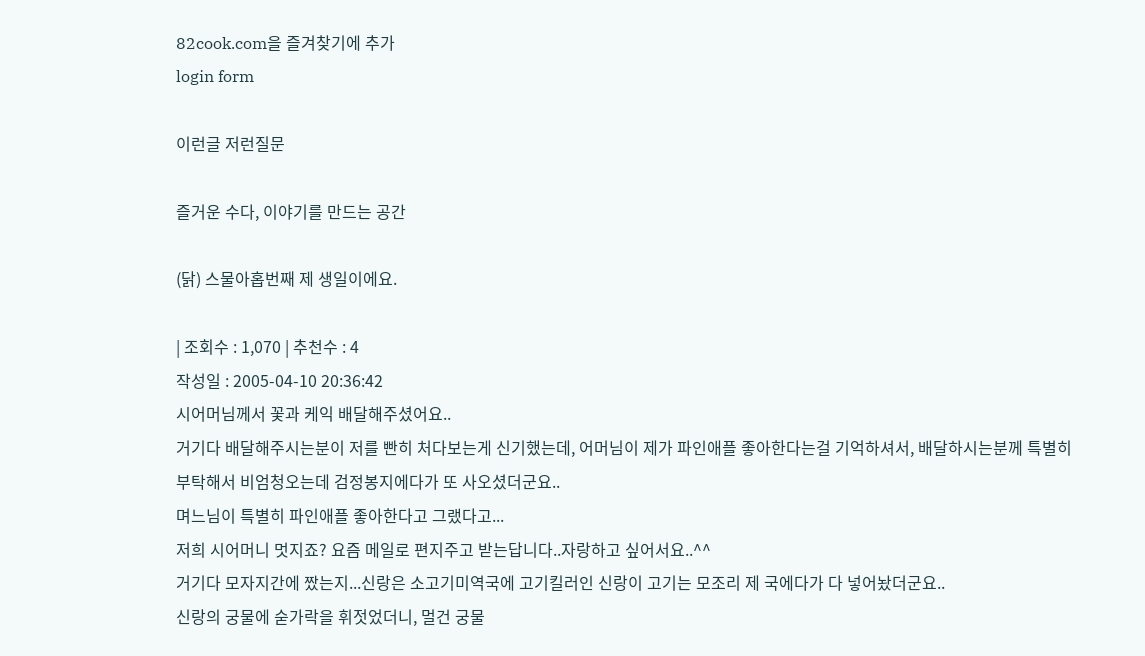82cook.com을 즐겨찾기에 추가
login form

이런글 저런질문

즐거운 수다, 이야기를 만드는 공간

(닭) 스물아홉번째 제 생일이에요.

| 조회수 : 1,070 | 추천수 : 4
작성일 : 2005-04-10 20:36:42
시어머님께서 꽃과 케익 배달해주셨어요..
거기다 배달해주시는분이 저를 빤히 처다보는게 신기했는데, 어머님이 제가 파인애플 좋아한다는걸 기억하셔서, 배달하시는분께 특별히 부탁해서 비엄청오는데 검정봉지에다가 또 사오셨더군요..
며느님이 특별히 파인애플 좋아한다고 그랬다고...
저희 시어머니 멋지죠? 요즘 메일로 편지주고 받는답니다..자랑하고 싶어서요..^^
거기다 모자지간에 짰는지...신랑은 소고기미역국에 고기킬러인 신랑이 고기는 모조리 제 국에다가 다 넣어놨더군요..
신랑의 궁물에 숟가락을 휘젓었더니, 멀건 궁물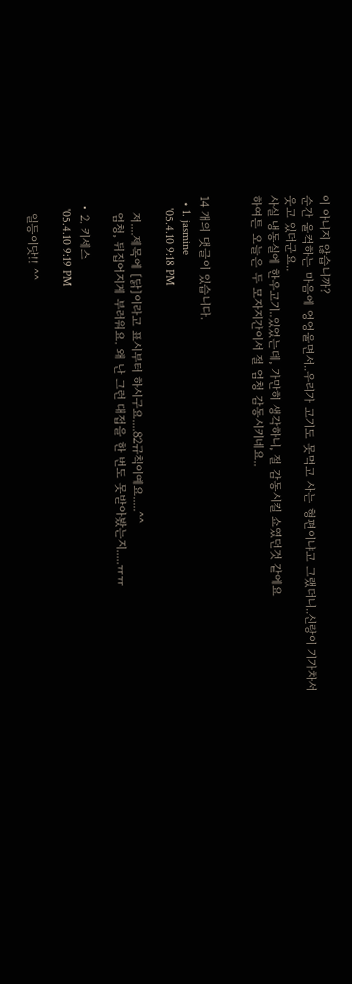이 아니지 않습니까?
순간 울컥하는 마음에 엉엉울면서..우리가 고기도 못먹고 사는 형편이냐고 그랬더니..신랑이 기가차서
웃고 있더군요..
사실 냉동실에 한우고기..있었는데, 가만히 생각하니, 절 감동시킬 쇼였던것 같에요
하여튼 오늘은 두 모자지간이서 절 엄청 감동시키네요..


14 개의 댓글이 있습니다.
  • 1. jasmine
    '05.4.10 9:18 PM

    저....제목에 [닭]이라고 표시부터 하시구요....82규칙이예요.....^^
    엄청, 뒤집어지게 부러워요. 왜 난 그런 대접을 한 번도 못받아봤는지.....ㅠㅠ

  • 2. 키세스
    '05.4.10 9:19 PM

    일등이닷!! ^^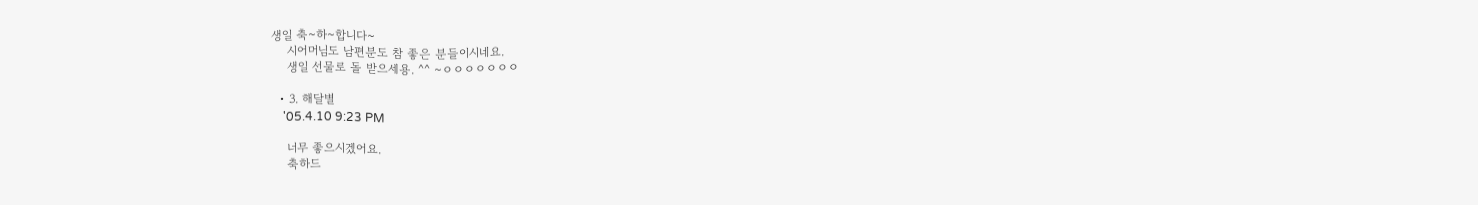생일 축~하~합니다~
    시어머님도 남편분도 참 좋은 분들이시네요.
    생일 선물로 돌 받으세용. ^^ ~ㅇㅇㅇㅇㅇㅇㅇ

  • 3. 해달별
    '05.4.10 9:23 PM

    너무 좋으시겠어요.
    축하드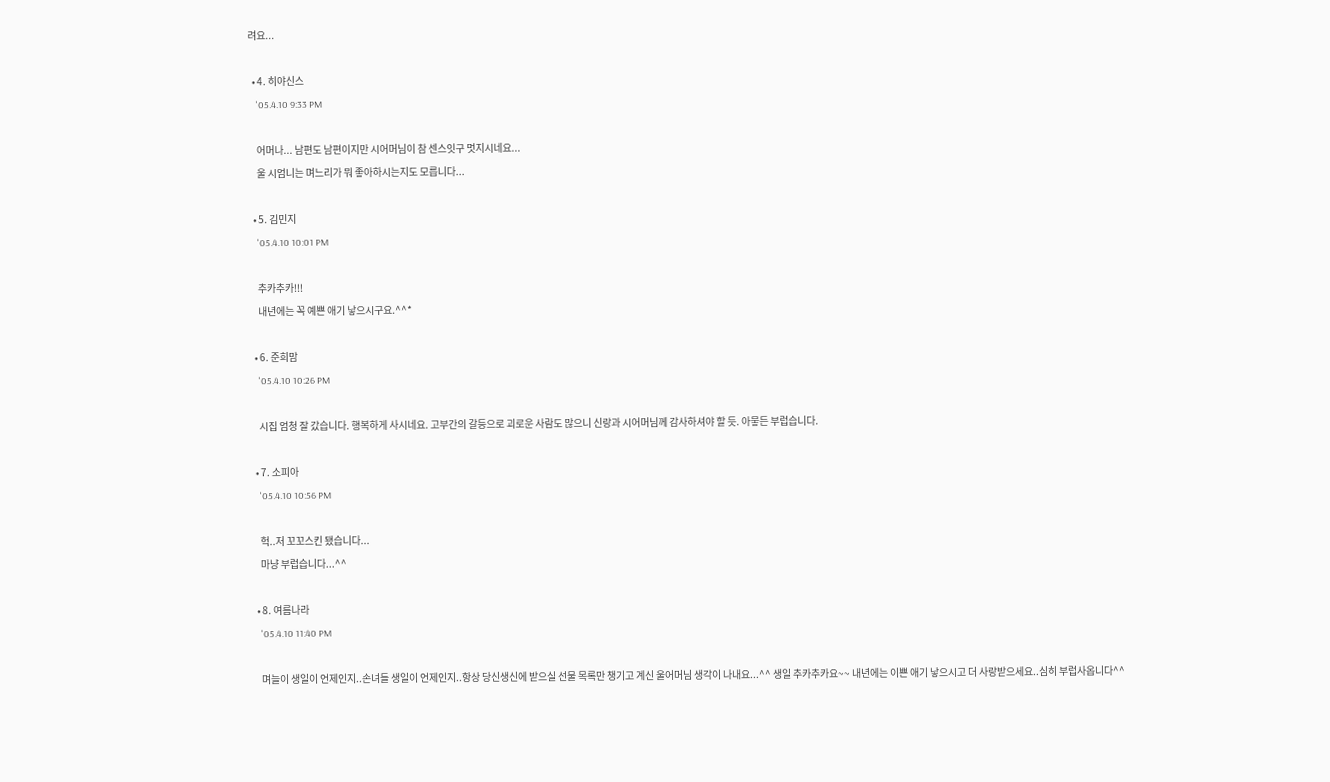려요...

  • 4. 히야신스
    '05.4.10 9:33 PM

    어머나... 남편도 남편이지만 시어머님이 참 센스잇구 멋지시네요...
    울 시엄니는 며느리가 뭐 좋아하시는지도 모릅니다...

  • 5. 김민지
    '05.4.10 10:01 PM

    추카추카!!!
    내년에는 꼭 예쁜 애기 낳으시구요.^^*

  • 6. 준희맘
    '05.4.10 10:26 PM

    시집 엄청 잘 갔습니다. 행복하게 사시네요. 고부간의 갈등으로 괴로운 사람도 많으니 신랑과 시어머님께 감사하셔야 할 듯. 아뭏든 부럽습니다.

  • 7. 소피아
    '05.4.10 10:56 PM

    헉..저 꼬꼬스킨 됐습니다...
    마냥 부럽습니다...^^

  • 8. 여름나라
    '05.4.10 11:40 PM

    며늘이 생일이 언제인지..손녀들 생일이 언제인지..항상 당신생신에 받으실 선물 목록만 챙기고 계신 울어머님 생각이 나내요...^^ 생일 추카추카요~~ 내년에는 이쁜 애기 낳으시고 더 사랑받으세요..심히 부럽사옵니다^^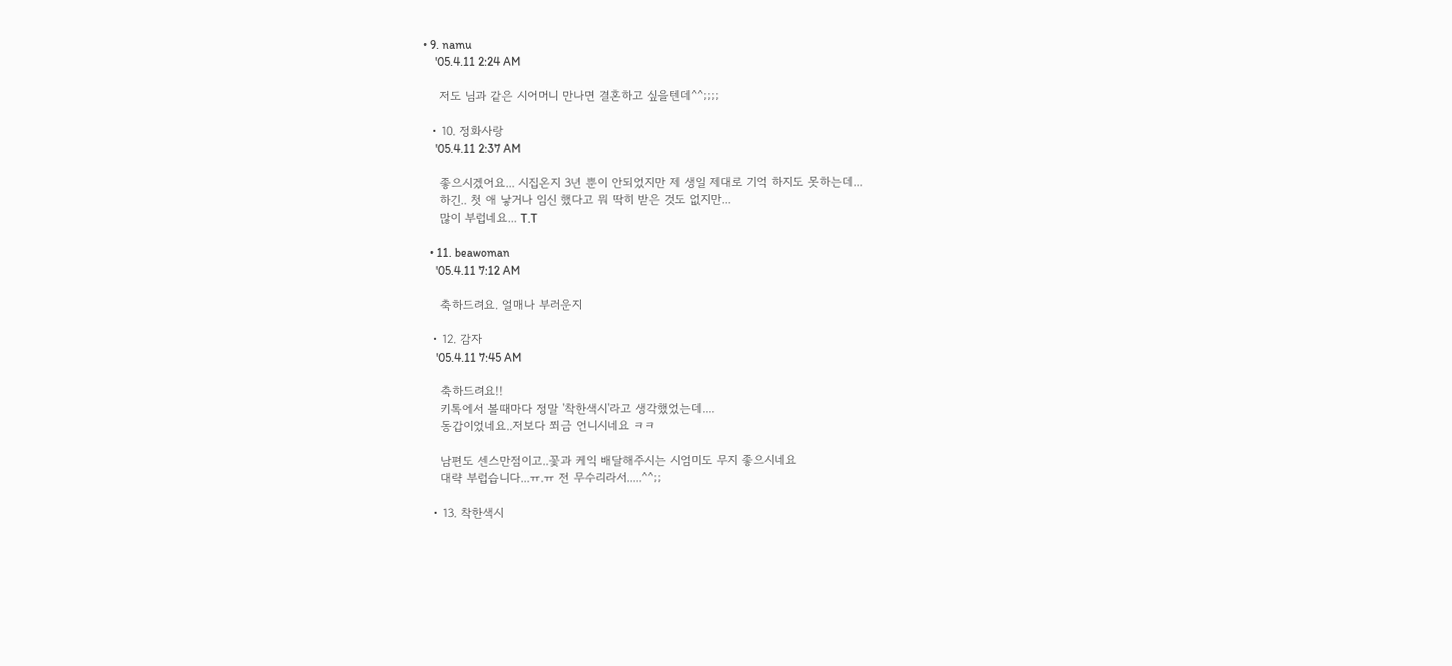• 9. namu
    '05.4.11 2:24 AM

    저도 님과 같은 시어머니 만나면 결혼하고 싶을텐데^^;;;;

  • 10. 정화사랑
    '05.4.11 2:37 AM

    좋으시겠어요... 시집온지 3년 뿐이 안되었지만 제 생일 제대로 기억 하지도 못하는데...
    하긴.. 첫 애 낳거나 임신 했다고 뭐 딱히 받은 것도 없지만...
    많이 부럽네요... T.T

  • 11. beawoman
    '05.4.11 7:12 AM

    축하드려요. 얼매나 부러운지

  • 12. 감자
    '05.4.11 7:45 AM

    축하드려요!!
    키톡에서 볼때마다 정말 '착한색시'라고 생각했었는데....
    동갑이었네요..저보다 쬐금 언니시네요 ㅋㅋ

    남편도 센스만점이고..꽃과 케익 배달해주시는 시엄미도 무지 좋으시네요
    대략 부럽습니다...ㅠ.ㅠ 전 무수리라서.....^^;;

  • 13. 착한색시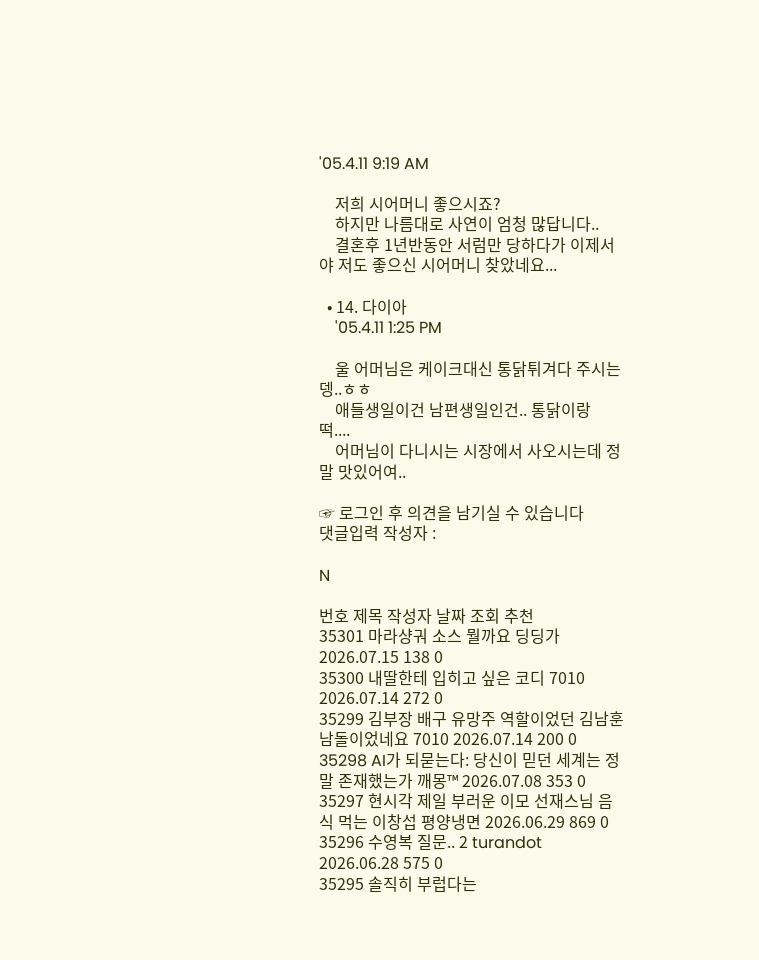'05.4.11 9:19 AM

    저희 시어머니 좋으시죠?
    하지만 나름대로 사연이 엄청 많답니다..
    결혼후 1년반동안 서럼만 당하다가 이제서야 저도 좋으신 시어머니 찾았네요...

  • 14. 다이아
    '05.4.11 1:25 PM

    울 어머님은 케이크대신 통닭튀겨다 주시는뎅..ㅎㅎ
    애들생일이건 남편생일인건.. 통닭이랑 떡....
    어머님이 다니시는 시장에서 사오시는데 정말 맛있어여..

☞ 로그인 후 의견을 남기실 수 있습니다
댓글입력 작성자 :

N

번호 제목 작성자 날짜 조회 추천
35301 마라샹궈 소스 뭘까요 딩딩가 2026.07.15 138 0
35300 내딸한테 입히고 싶은 코디 7010 2026.07.14 272 0
35299 김부장 배구 유망주 역할이었던 김남훈 남돌이었네요 7010 2026.07.14 200 0
35298 AI가 되묻는다: 당신이 믿던 세계는 정말 존재했는가 깨몽™ 2026.07.08 353 0
35297 현시각 제일 부러운 이모 선재스님 음식 먹는 이창섭 평양냉면 2026.06.29 869 0
35296 수영복 질문.. 2 turandot 2026.06.28 575 0
35295 솔직히 부럽다는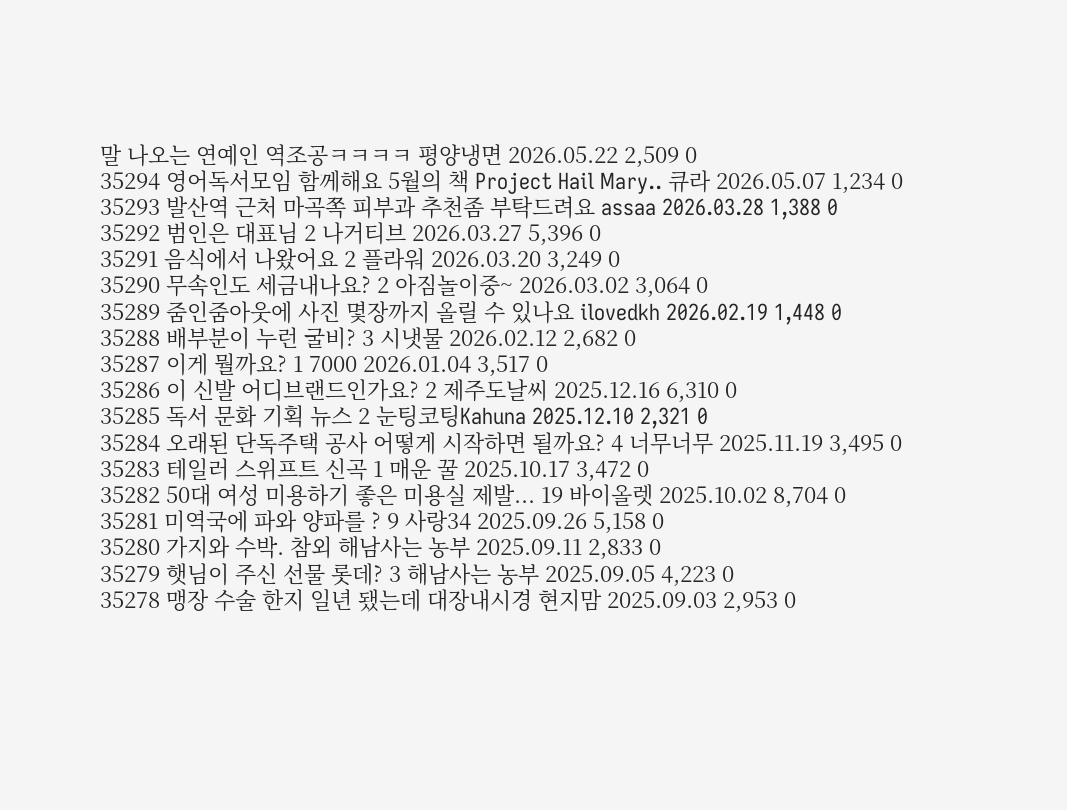말 나오는 연예인 역조공ㅋㅋㅋㅋ 평양냉면 2026.05.22 2,509 0
35294 영어독서모임 함께해요 5월의 책 Project Hail Mary.. 큐라 2026.05.07 1,234 0
35293 발산역 근처 마곡쪽 피부과 추천좀 부탁드려요 assaa 2026.03.28 1,388 0
35292 범인은 대표님 2 나거티브 2026.03.27 5,396 0
35291 음식에서 나왔어요 2 플라워 2026.03.20 3,249 0
35290 무속인도 세금내나요? 2 아짐놀이중~ 2026.03.02 3,064 0
35289 줌인줌아웃에 사진 몇장까지 올릴 수 있나요 ilovedkh 2026.02.19 1,448 0
35288 배부분이 누런 굴비? 3 시냇물 2026.02.12 2,682 0
35287 이게 뭘까요? 1 7000 2026.01.04 3,517 0
35286 이 신발 어디브랜드인가요? 2 제주도날씨 2025.12.16 6,310 0
35285 독서 문화 기획 뉴스 2 눈팅코팅Kahuna 2025.12.10 2,321 0
35284 오래된 단독주택 공사 어떻게 시작하면 될까요? 4 너무너무 2025.11.19 3,495 0
35283 테일러 스위프트 신곡 1 매운 꿀 2025.10.17 3,472 0
35282 50대 여성 미용하기 좋은 미용실 제발... 19 바이올렛 2025.10.02 8,704 0
35281 미역국에 파와 양파를 ? 9 사랑34 2025.09.26 5,158 0
35280 가지와 수박. 참외 해남사는 농부 2025.09.11 2,833 0
35279 햇님이 주신 선물 롯데? 3 해남사는 농부 2025.09.05 4,223 0
35278 맹장 수술 한지 일년 됐는데 대장내시경 현지맘 2025.09.03 2,953 0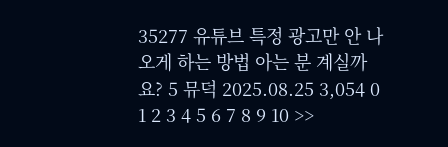35277 유튜브 특정 광고만 안 나오게 하는 방법 아는 분 계실까요? 5 뮤덕 2025.08.25 3,054 0
1 2 3 4 5 6 7 8 9 10 >>